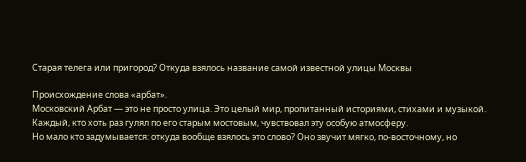Старая телега или пригород? Откуда взялось название самой известной улицы Москвы

Происхождение слова «арбат».
Московский Арбат — это не просто улица. Это целый мир, пропитанный историями, стихами и музыкой. Каждый, кто хоть раз гулял по его старым мостовым, чувствовал эту особую атмосферу.
Но мало кто задумывается: откуда вообще взялось это слово? Оно звучит мягко, по-восточному, но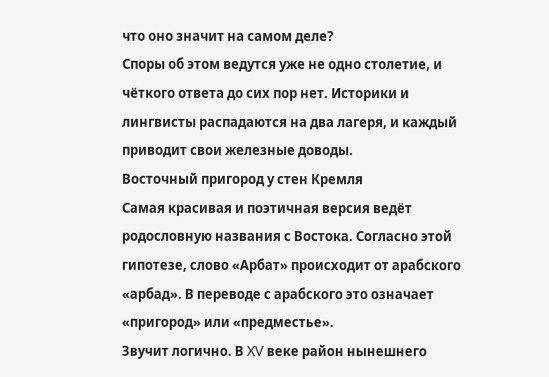что оно значит на самом деле?
Споры об этом ведутся уже не одно столетие, и чёткого ответа до сих пор нет. Историки и лингвисты распадаются на два лагеря, и каждый приводит свои железные доводы.
Восточный пригород у стен Кремля
Самая красивая и поэтичная версия ведёт родословную названия с Востока. Согласно этой гипотезе, слово «Арбат» происходит от арабского «арбад». В переводе с арабского это означает «пригород» или «предместье».
Звучит логично. В XV веке район нынешнего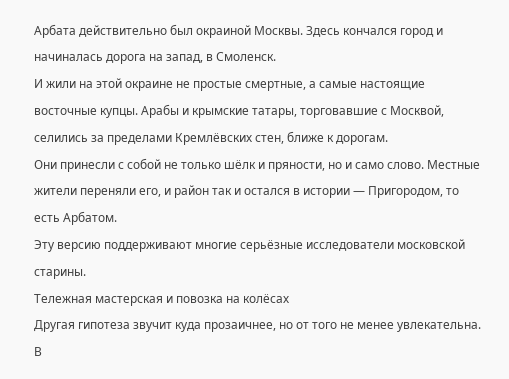Арбата действительно был окраиной Москвы. Здесь кончался город и начиналась дорога на запад, в Смоленск.
И жили на этой окраине не простые смертные, а самые настоящие восточные купцы. Арабы и крымские татары, торговавшие с Москвой, селились за пределами Кремлёвских стен, ближе к дорогам.
Они принесли с собой не только шёлк и пряности, но и само слово. Местные жители переняли его, и район так и остался в истории — Пригородом, то есть Арбатом.
Эту версию поддерживают многие серьёзные исследователи московской старины.
Тележная мастерская и повозка на колёсах
Другая гипотеза звучит куда прозаичнее, но от того не менее увлекательна. В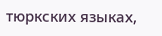тюркских языках,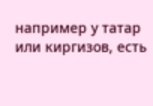например у татар или киргизов, есть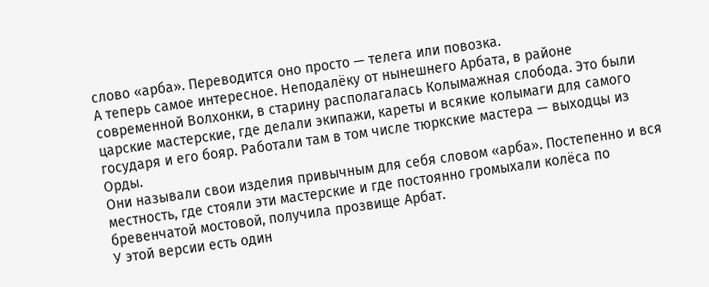слово «арба». Переводится оно просто — телега или повозка.
А теперь самое интересное. Неподалёку от нынешнего Арбата, в районе современной Волхонки, в старину располагалась Колымажная слобода. Это были царские мастерские, где делали экипажи, кареты и всякие колымаги для самого государя и его бояр. Работали там в том числе тюркские мастера — выходцы из Орды.
Они называли свои изделия привычным для себя словом «арба». Постепенно и вся местность, где стояли эти мастерские и где постоянно громыхали колёса по бревенчатой мостовой, получила прозвище Арбат.
У этой версии есть один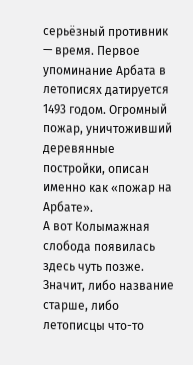серьёзный противник — время. Первое упоминание Арбата в летописях датируется 1493 годом. Огромный пожар, уничтоживший деревянные постройки, описан именно как «пожар на Арбате».
А вот Колымажная слобода появилась здесь чуть позже. Значит, либо название старше, либо летописцы что-то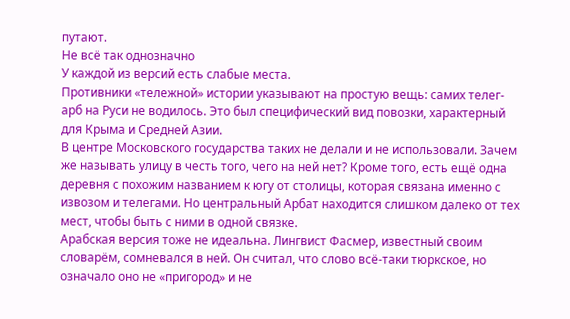путают.
Не всё так однозначно
У каждой из версий есть слабые места.
Противники «тележной» истории указывают на простую вещь: самих телег-арб на Руси не водилось. Это был специфический вид повозки, характерный для Крыма и Средней Азии.
В центре Московского государства таких не делали и не использовали. Зачем же называть улицу в честь того, чего на ней нет? Кроме того, есть ещё одна деревня с похожим названием к югу от столицы, которая связана именно с извозом и телегами. Но центральный Арбат находится слишком далеко от тех мест, чтобы быть с ними в одной связке.
Арабская версия тоже не идеальна. Лингвист Фасмер, известный своим словарём, сомневался в ней. Он считал, что слово всё-таки тюркское, но означало оно не «пригород» и не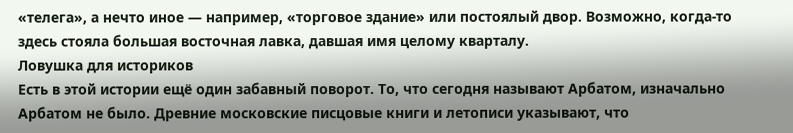«телега», а нечто иное — например, «торговое здание» или постоялый двор. Возможно, когда-то здесь стояла большая восточная лавка, давшая имя целому кварталу.
Ловушка для историков
Есть в этой истории ещё один забавный поворот. То, что сегодня называют Арбатом, изначально Арбатом не было. Древние московские писцовые книги и летописи указывают, что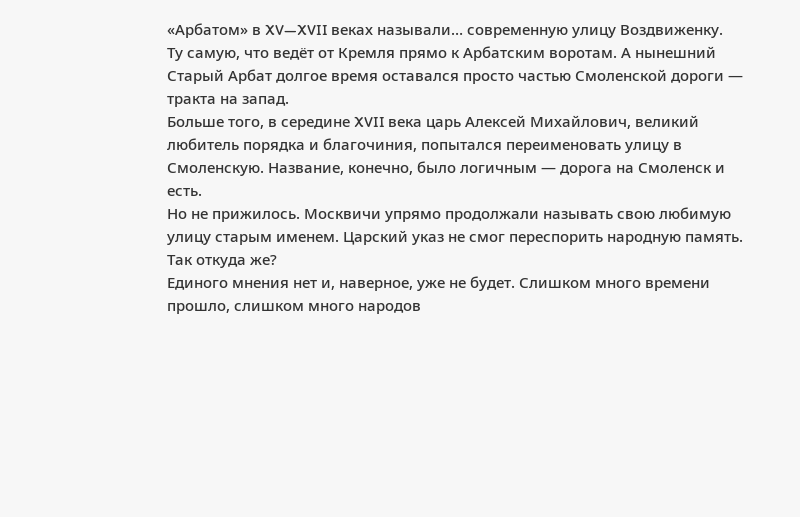«Арбатом» в XV—XVII веках называли… современную улицу Воздвиженку.
Ту самую, что ведёт от Кремля прямо к Арбатским воротам. А нынешний Старый Арбат долгое время оставался просто частью Смоленской дороги — тракта на запад.
Больше того, в середине XVII века царь Алексей Михайлович, великий любитель порядка и благочиния, попытался переименовать улицу в Смоленскую. Название, конечно, было логичным — дорога на Смоленск и есть.
Но не прижилось. Москвичи упрямо продолжали называть свою любимую улицу старым именем. Царский указ не смог переспорить народную память.
Так откуда же?
Единого мнения нет и, наверное, уже не будет. Слишком много времени прошло, слишком много народов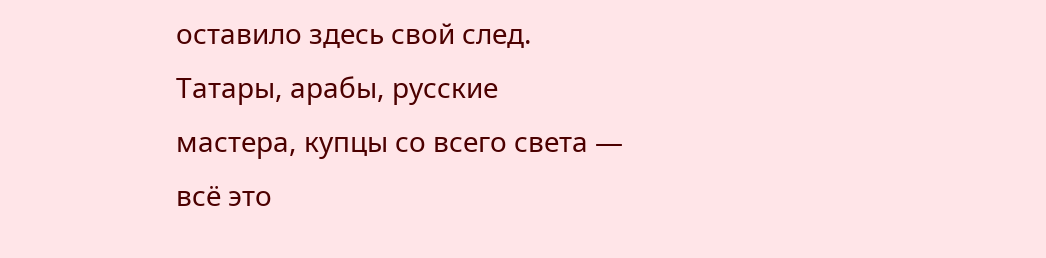оставило здесь свой след. Татары, арабы, русские мастера, купцы со всего света — всё это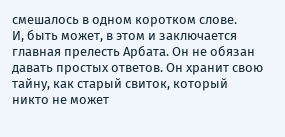смешалось в одном коротком слове.
И, быть может, в этом и заключается главная прелесть Арбата. Он не обязан давать простых ответов. Он хранит свою тайну, как старый свиток, который никто не может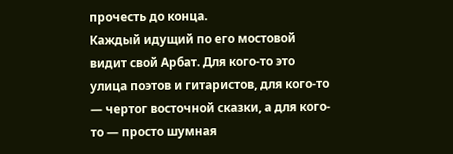прочесть до конца.
Каждый идущий по его мостовой видит свой Арбат. Для кого-то это улица поэтов и гитаристов, для кого-то — чертог восточной сказки, а для кого-то — просто шумная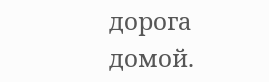дорога домой.